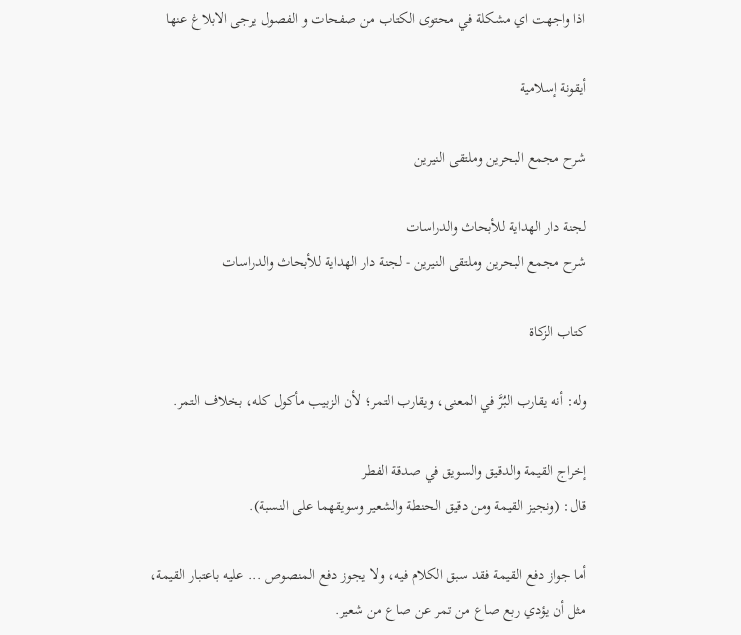اذا واجهت اي مشكلة في محتوى الكتاب من صفحات و الفصول يرجى الابلاغ عنها

أيقونة إسلامية

شرح مجمع البحرين وملتقى النيرين

لجنة دار الهداية للأبحاث والدراسات
شرح مجمع البحرين وملتقى النيرين - لجنة دار الهداية للأبحاث والدراسات

كتاب الزكاة

وله: أنه يقارب البُرَّ في المعنى، ويقارب التمر؛ لأن الزبيب مأكول کله، بخلاف التمر.

إخراج القيمة والدقيق والسويق في صدقة الفطر
قال: (ونجيز القيمة ومن دقيق الحنطة والشعير وسويقهما على النسبة).

أما جواز دفع القيمة فقد سبق الكلام فيه، ولا يجوز دفع المنصوص ... عليه باعتبار القيمة، مثل أن يؤدي ربع صاع من تمر عن صاع من شعير.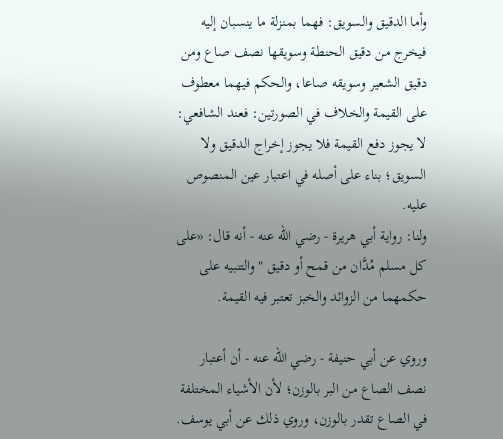وأما الدقيق والسويق: فهما بمنزلة ما ينسبان إليه فيخرج من دقيق الحنطة وسويقها نصف صاع ومن دقيق الشعير وسويقه صاعا، والحكم فيهما معطوف على القيمة والخلاف في الصورتين: فعند الشافعي: لا يجوز دفع القيمة فلا يجوز إخراج الدقيق ولا السويق؛ بناء على أصله في اعتبار عين المنصوص عليه.
ولنا: رواية أبي هريرة - رضي الله عنه - أنه قال: «على كل مسلم مُدَّان من قمح أو دقيق " والتنبيه على حكمهما من الزوائد والخبز تعتبر فيه القيمة.

وروي عن أبي حنيفة - رضي الله عنه - أن أعتبار نصف الصاع من البر بالوزن؛ لأن الأشياء المختلفة في الصاع تقدر بالوزن، وروي ذلك عن أبي يوسف.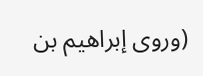(وروى إبراهيم بن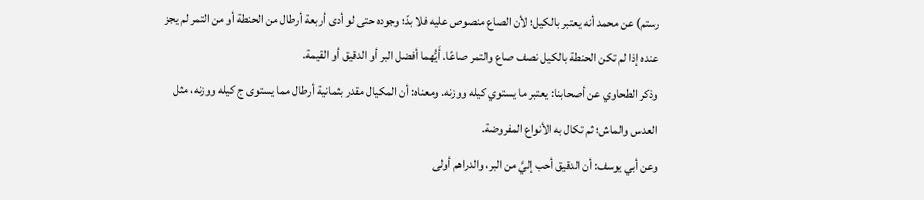رستم) عن محمد أنه يعتبر بالكيل؛ لأن الصاع منصوص عليه فلا بدّ؛ وجوده حتى لو أدى أربعة أرطال من الحنطة أو من التمر لم يجز عنده إذا لم تكن الحنطة بالكيل نصف صاع والتمر صاعًا. أَيُّهما أفضل البر أو الدقيق أو القيمة.
وذكر الطحاوي عن أصحابنا: يعتبر ما يستوي كيله ووزنه. ومعناه: أن المكيال مقدر بثمانية أرطال مما يستوى ج كيله ووزنه، مثل العدس والماش؛ ثم تكال به الأنواع المفروضة.
وعن أبي يوسف: أن الدقيق أحب إليَّ من البر، والدراهم أولى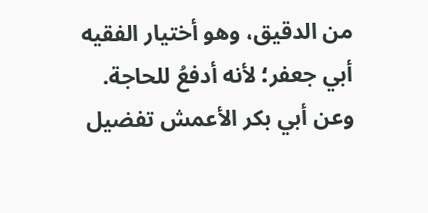من الدقيق، وهو أختيار الفقيه أبي جعفر؛ لأنه أدفعُ للحاجة. وعن أبي بكر الأعمش تفضيل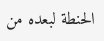الحنطة لبعده من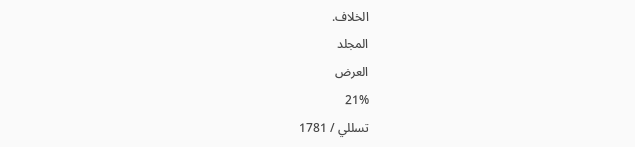الخلاف.
المجلد
العرض
21%
تسللي / 1781